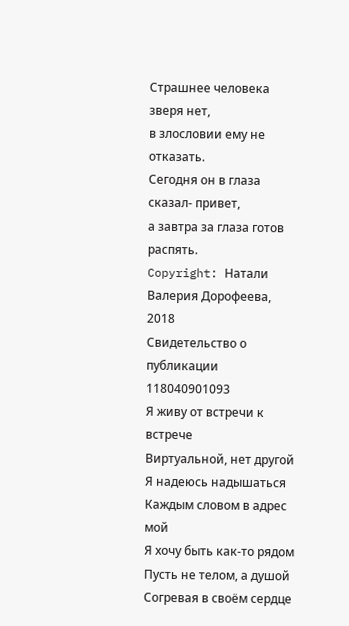Страшнее человека зверя нет,
в злословии ему не отказать.
Сегодня он в глаза сказал- привет,
а завтра за глаза готов распять.
Copyright: Натали Валерия Дорофеева, 2018
Свидетельство о публикации 118040901093
Я живу от встречи к встрече
Виртуальной, нет другой
Я надеюсь надышаться
Каждым словом в адрес мой
Я хочу быть как-то рядом
Пусть не телом, а душой
Согревая в своём сердце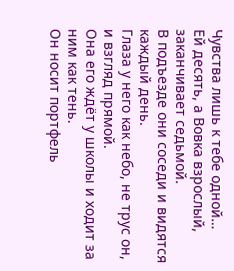Чувства лишь к тебе одной…
Ей десять, а Вовка взрослый, заканчивает седьмой.
В подъезде они соседи и видятся каждый день.
Глаза у него как небо, не трус он, и взгляд прямой.
Она его ждёт у школы и ходит за ним как тень.
Он носит портфель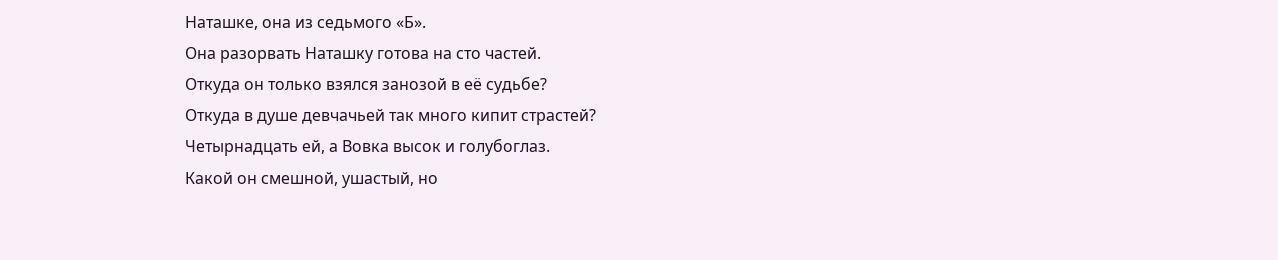Наташке, она из седьмого «Б».
Она разорвать Наташку готова на сто частей.
Откуда он только взялся занозой в её судьбе?
Откуда в душе девчачьей так много кипит страстей?
Четырнадцать ей, а Вовка высок и голубоглаз.
Какой он смешной, ушастый, но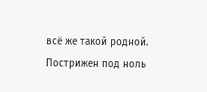всё же такой родной.
Пострижен под ноль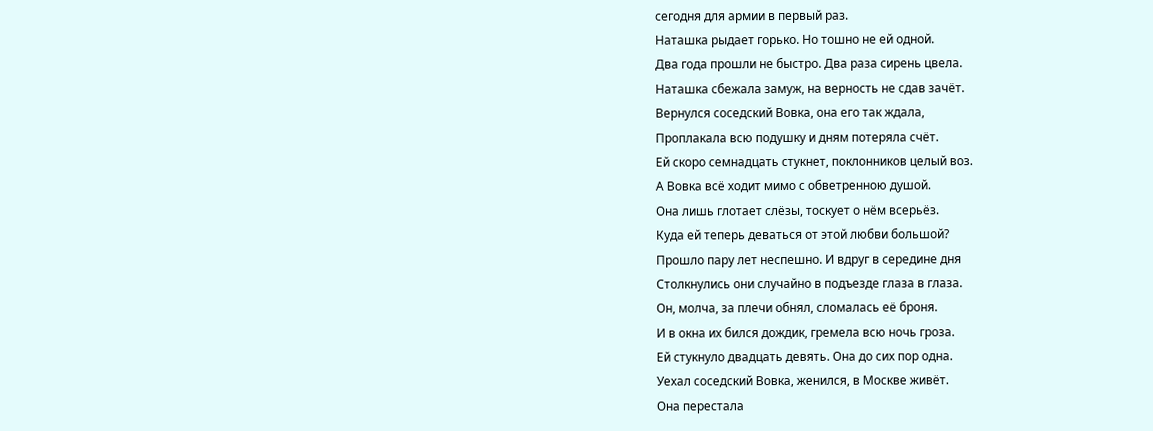сегодня для армии в первый раз.
Наташка рыдает горько. Но тошно не ей одной.
Два года прошли не быстро. Два раза сирень цвела.
Наташка сбежала замуж, на верность не сдав зачёт.
Вернулся соседский Вовка, она его так ждала,
Проплакала всю подушку и дням потеряла счёт.
Ей скоро семнадцать стукнет, поклонников целый воз.
А Вовка всё ходит мимо с обветренною душой.
Она лишь глотает слёзы, тоскует о нём всерьёз.
Куда ей теперь деваться от этой любви большой?
Прошло пару лет неспешно. И вдруг в середине дня
Столкнулись они случайно в подъезде глаза в глаза.
Он, молча, за плечи обнял, сломалась её броня.
И в окна их бился дождик, гремела всю ночь гроза.
Ей стукнуло двадцать девять. Она до сих пор одна.
Уехал соседский Вовка, женился, в Москве живёт.
Она перестала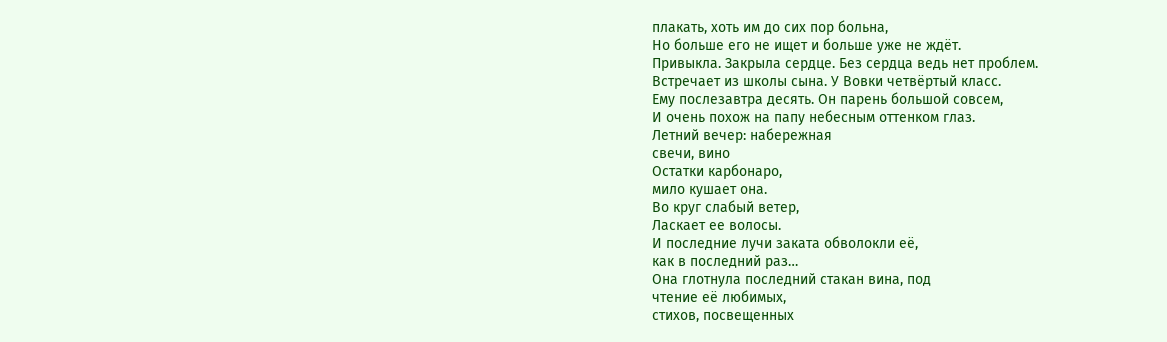плакать, хоть им до сих пор больна,
Но больше его не ищет и больше уже не ждёт.
Привыкла. Закрыла сердце. Без сердца ведь нет проблем.
Встречает из школы сына. У Вовки четвёртый класс.
Ему послезавтра десять. Он парень большой совсем,
И очень похож на папу небесным оттенком глаз.
Летний вечер: набережная
свечи, вино
Остатки карбонаро,
мило кушает она.
Во круг слабый ветер,
Ласкает ее волосы.
И последние лучи заката обволокли её,
как в последний раз…
Она глотнула последний стакан вина, под
чтение её любимых,
стихов, посвещенных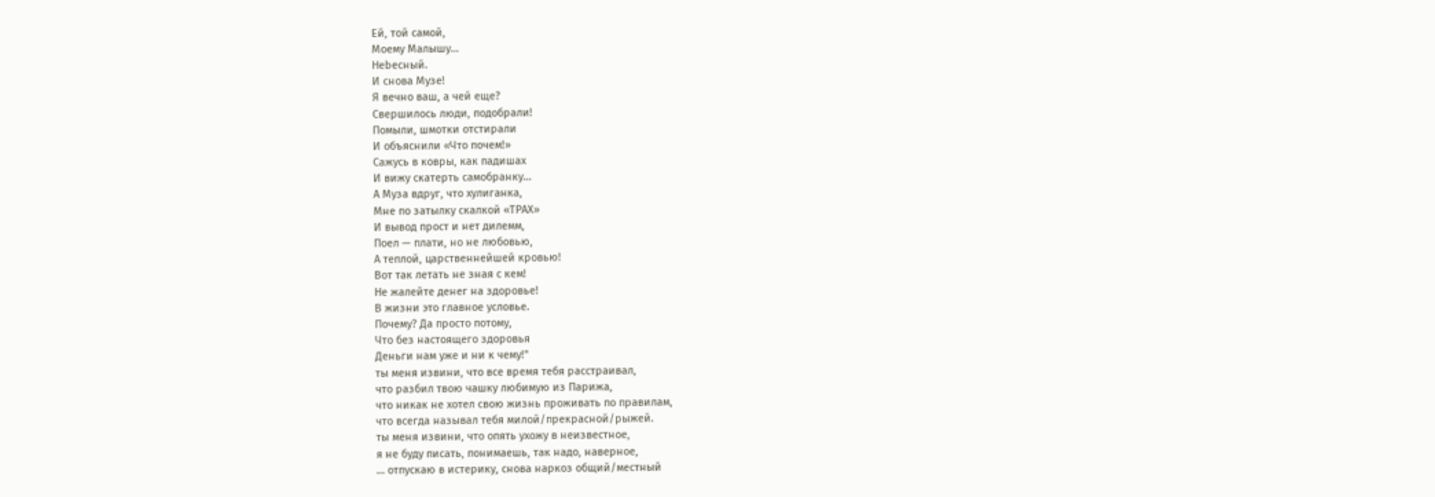Ей, той самой,
Моему Малышу…
Неbесный.
И снова Музе!
Я вечно ваш, а чей еще?
Свершилось люди, подобрали!
Помыли, шмотки отстирали
И объяснили «Что почем!»
Сажусь в ковры, как падишах
И вижу скатерть самобранку…
А Муза вдруг, что хулиганка,
Мне по затылку скалкой «ТРАХ»
И вывод прост и нет дилемм,
Поел — плати, но не любовью,
А теплой, царственнейшей кровью!
Вот так летать не зная с кем!
Не жалейте денег на здоровье!
В жизни это главное условье.
Почему? Да просто потому,
Что без настоящего здоровья
Деньги нам уже и ни к чему!"
ты меня извини, что все время тебя расстраивал,
что разбил твою чашку любимую из Парижа,
что никак не хотел свою жизнь проживать по правилам,
что всегда называл тебя милой/прекрасной/рыжей.
ты меня извини, что опять ухожу в неизвестное,
я не буду писать, понимаешь, так надо, наверное,
… отпускаю в истерику, снова наркоз общий/местный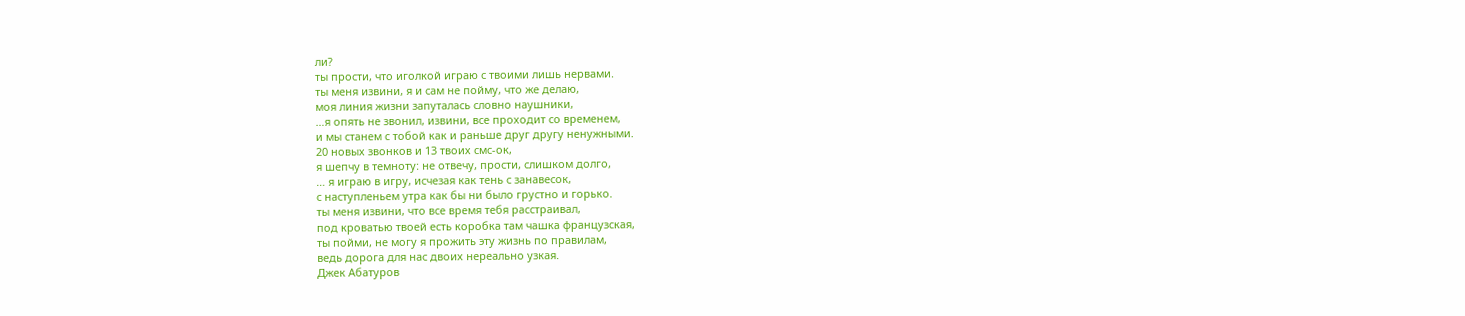ли?
ты прости, что иголкой играю с твоими лишь нервами.
ты меня извини, я и сам не пойму, что же делаю,
моя линия жизни запуталась словно наушники,
…я опять не звонил, извини, все проходит со временем,
и мы станем с тобой как и раньше друг другу ненужными.
20 новых звонков и 13 твоих смс-ок,
я шепчу в темноту: не отвечу, прости, слишком долго,
… я играю в игру, исчезая как тень с занавесок,
с наступленьем утра как бы ни было грустно и горько.
ты меня извини, что все время тебя расстраивал,
под кроватью твоей есть коробка там чашка французская,
ты пойми, не могу я прожить эту жизнь по правилам,
ведь дорога для нас двоих нереально узкая.
Джек Абатуров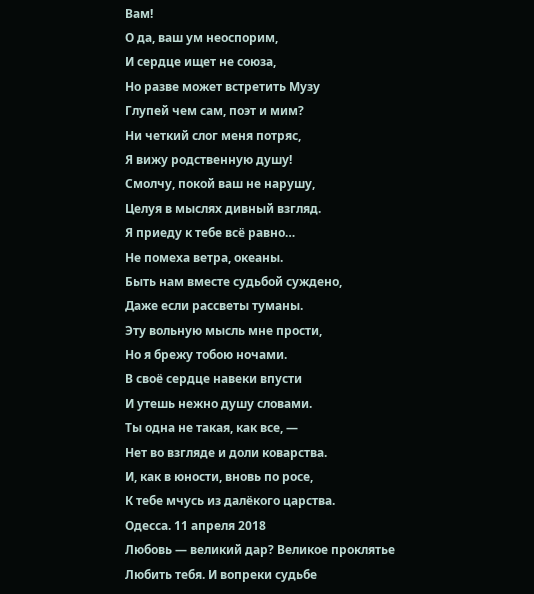Вам!
О да, ваш ум неоспорим,
И сердце ищет не союза,
Но разве может встретить Музу
Глупей чем сам, поэт и мим?
Ни четкий слог меня потряс,
Я вижу родственную душу!
Смолчу, покой ваш не нарушу,
Целуя в мыслях дивный взгляд.
Я приеду к тебе всё равно…
Не помеха ветра, океаны.
Быть нам вместе судьбой суждено,
Даже если рассветы туманы.
Эту вольную мысль мне прости,
Но я брежу тобою ночами.
В своё сердце навеки впусти
И утешь нежно душу словами.
Ты одна не такая, как все, —
Нет во взгляде и доли коварства.
И, как в юности, вновь по росе,
К тебе мчусь из далёкого царства.
Одесса. 11 апреля 2018
Любовь — великий дар? Великое проклятье
Любить тебя. И вопреки судьбе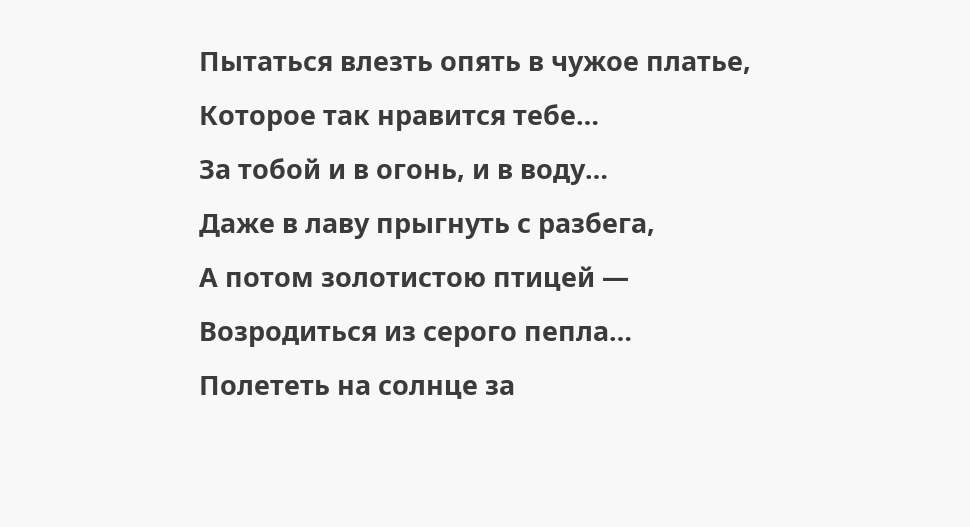Пытаться влезть опять в чужое платье,
Которое так нравится тебе…
За тобой и в огонь, и в воду…
Даже в лаву прыгнуть с разбега,
А потом золотистою птицей —
Возродиться из серого пепла…
Полететь на солнце за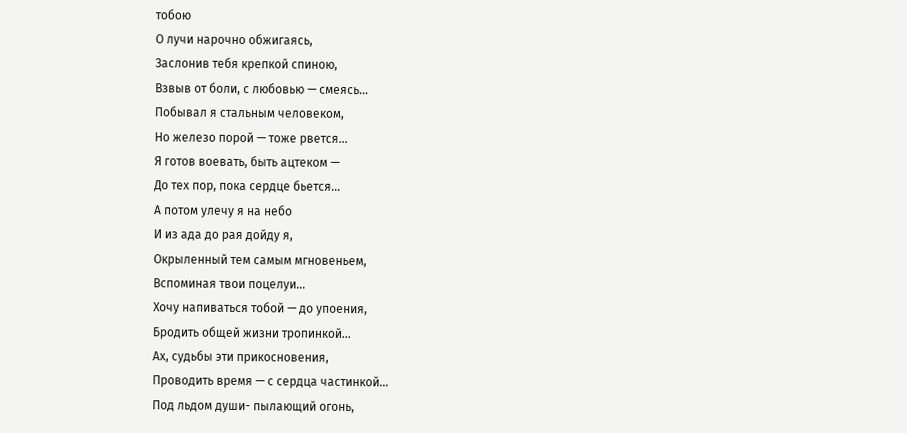тобою
О лучи нарочно обжигаясь,
Заслонив тебя крепкой спиною,
Взвыв от боли, с любовью — смеясь…
Побывал я стальным человеком,
Но железо порой — тоже рвется…
Я готов воевать, быть ацтеком —
До тех пор, пока сердце бьется…
А потом улечу я на небо
И из ада до рая дойду я,
Окрыленный тем самым мгновеньем,
Вспоминая твои поцелуи…
Хочу напиваться тобой — до упоения,
Бродить общей жизни тропинкой…
Ах, судьбы эти прикосновения,
Проводить время — с сердца частинкой…
Под льдом души- пылающий огонь,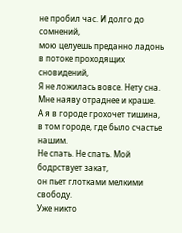не пробил час. И долго до сомнений,
мою целуешь преданно ладонь
в потоке проходящих сновидений,
Я не ложилась вовсе. Нету сна.
Мне наяву отраднее и краше.
А я в городе грохочет тишина,
в том городе, где было счастье нашим.
Не спать. Не спать. Мой бодрствует закат,
он пьет глотками мелкими свободу.
Уже никто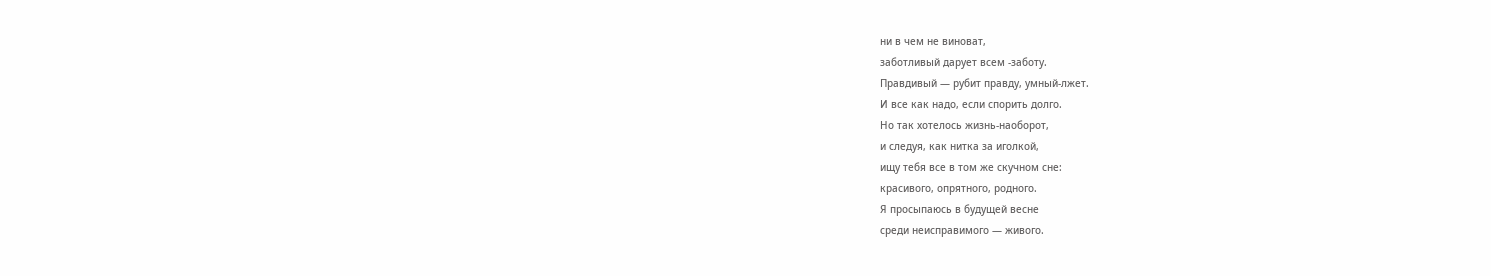ни в чем не виноват,
заботливый дарует всем -заботу.
Правдивый — рубит правду, умный-лжет.
И все как надо, если спорить долго.
Но так хотелось жизнь-наоборот,
и следуя, как нитка за иголкой,
ищу тебя все в том же скучном сне:
красивого, опрятного, родного.
Я просыпаюсь в будущей весне
среди неисправимого — живого.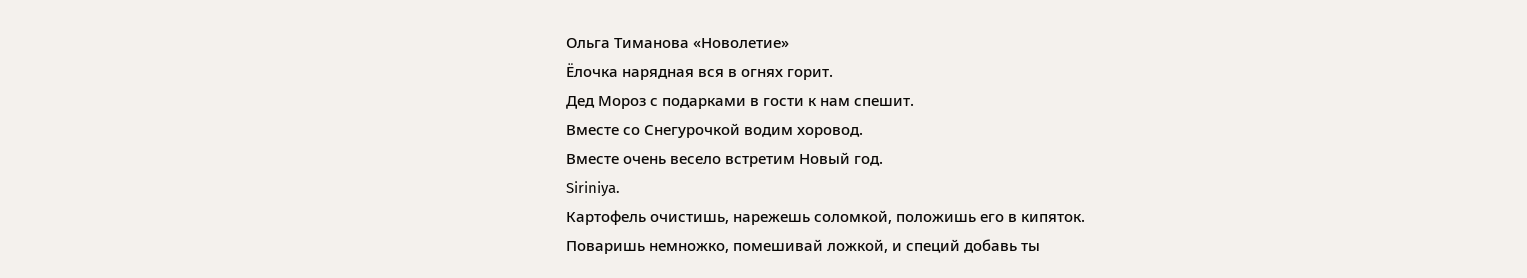Ольга Тиманова «Новолетие»
Ёлочка нарядная вся в огнях горит.
Дед Мороз с подарками в гости к нам спешит.
Вместе со Снегурочкой водим хоровод.
Вместе очень весело встретим Новый год.
Siriniya.
Картофель очистишь, нарежешь соломкой, положишь его в кипяток.
Поваришь немножко, помешивай ложкой, и специй добавь ты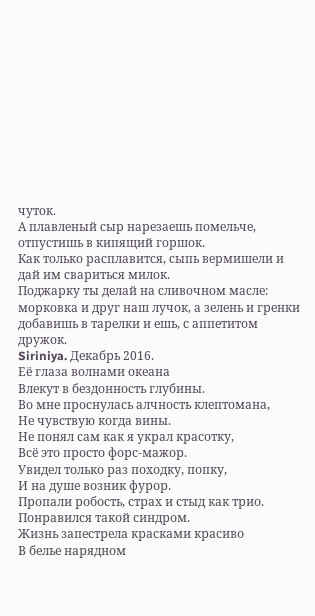чуток.
А плавленый сыр нарезаешь помельче, отпустишь в кипящий горшок.
Как только расплавится, сыпь вермишели и дай им свариться милок.
Поджарку ты делай на сливочном масле: морковка и друг наш лучок, а зелень и гренки добавишь в тарелки и ешь, с аппетитом дружок.
Siriniya. Декабрь 2016.
Её глаза волнами океана
Влекут в бездонность глубины.
Во мне проснулась алчность клептомана,
Не чувствую когда вины.
Не понял сам как я украл красотку,
Всё это просто форс-мажор.
Увидел только раз походку, попку,
И на душе возник фурор.
Пропали робость, страх и стыд как трио.
Понравился такой синдром.
Жизнь запестрела красками красиво
В белье нарядном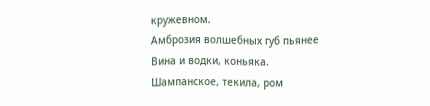кружевном.
Амброзия волшебных губ пьянее
Вина и водки, коньяка.
Шампанское, текила, ром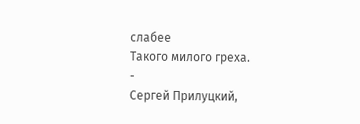слабее
Такого милого греха.
-
Сергей Прилуцкий,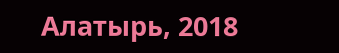Алатырь, 2018